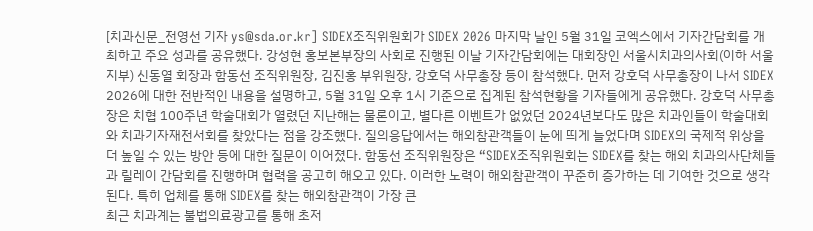[치과신문_전영선 기자 ys@sda.or.kr] SIDEX조직위원회가 SIDEX 2026 마지막 날인 5월 31일 코엑스에서 기자간담회를 개최하고 주요 성과를 공유했다. 강성현 홍보본부장의 사회로 진행된 이날 기자간담회에는 대회장인 서울시치과의사회(이하 서울지부) 신동열 회장과 함동선 조직위원장, 김진홍 부위원장, 강호덕 사무총장 등이 참석했다. 먼저 강호덕 사무총장이 나서 SIDEX 2026에 대한 전반적인 내용을 설명하고, 5월 31일 오후 1시 기준으로 집계된 참석현황을 기자들에게 공유했다. 강호덕 사무총장은 치협 100주년 학술대회가 열렸던 지난해는 물론이고, 별다른 이벤트가 없었던 2024년보다도 많은 치과인들이 학술대회와 치과기자재전서회를 찾았다는 점을 강조했다. 질의응답에서는 해외참관객들이 눈에 띄게 늘었다며 SIDEX의 국제적 위상을 더 높일 수 있는 방안 등에 대한 질문이 이어졌다. 함동선 조직위원장은 “SIDEX조직위원회는 SIDEX를 찾는 해외 치과의사단체들과 릴레이 간담회를 진행하며 협력을 공고히 해오고 있다. 이러한 노력이 해외참관객이 꾸준히 증가하는 데 기여한 것으로 생각된다. 특히 업체를 통해 SIDEX를 찾는 해외참관객이 가장 큰
최근 치과계는 불법의료광고를 통해 초저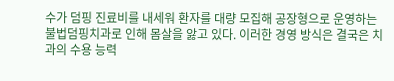수가 덤핑 진료비를 내세워 환자를 대량 모집해 공장형으로 운영하는 불법덤핑치과로 인해 몸살을 앓고 있다. 이러한 경영 방식은 결국은 치과의 수용 능력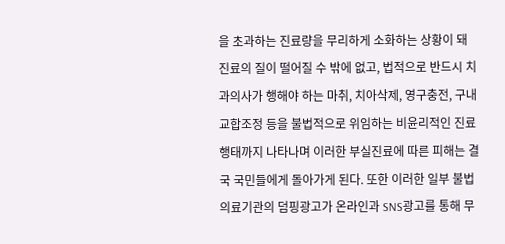을 초과하는 진료량을 무리하게 소화하는 상황이 돼 진료의 질이 떨어질 수 밖에 없고, 법적으로 반드시 치과의사가 행해야 하는 마취, 치아삭제, 영구충전, 구내 교합조정 등을 불법적으로 위임하는 비윤리적인 진료 행태까지 나타나며 이러한 부실진료에 따른 피해는 결국 국민들에게 돌아가게 된다. 또한 이러한 일부 불법의료기관의 덤핑광고가 온라인과 SNS광고를 통해 무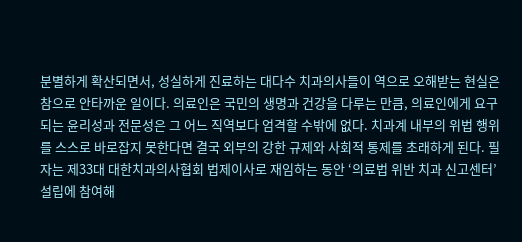분별하게 확산되면서, 성실하게 진료하는 대다수 치과의사들이 역으로 오해받는 현실은 참으로 안타까운 일이다. 의료인은 국민의 생명과 건강을 다루는 만큼, 의료인에게 요구되는 윤리성과 전문성은 그 어느 직역보다 엄격할 수밖에 없다. 치과계 내부의 위법 행위를 스스로 바로잡지 못한다면 결국 외부의 강한 규제와 사회적 통제를 초래하게 된다. 필자는 제33대 대한치과의사협회 법제이사로 재임하는 동안 ‘의료법 위반 치과 신고센터’ 설립에 참여해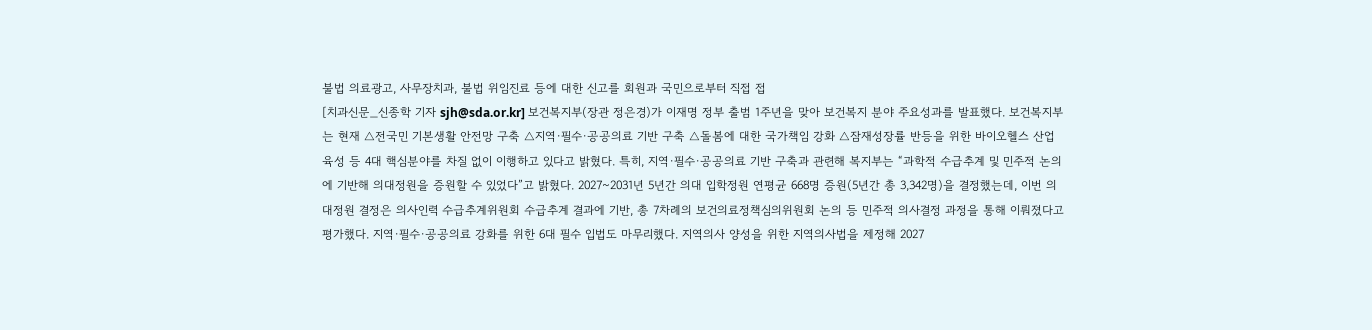불법 의료광고, 사무장치과, 불법 위임진료 등에 대한 신고를 회원과 국민으로부터 직접 접
[치과신문_신종학 기자 sjh@sda.or.kr] 보건복지부(장관 정은경)가 이재명 정부 출범 1주년을 맞아 보건복지 분야 주요성과를 발표했다. 보건복지부는 현재 △전국민 기본생활 안전망 구축 △지역·필수·공공의료 기반 구축 △돌봄에 대한 국가책임 강화 △잠재성장률 반등을 위한 바이오헬스 산업 육성 등 4대 핵심분야를 차질 없이 이행하고 있다고 밝혔다. 특히, 지역·필수·공공의료 기반 구축과 관련해 복지부는 “과학적 수급추계 및 민주적 논의에 기반해 의대정원을 증원할 수 있었다”고 밝혔다. 2027~2031년 5년간 의대 입학정원 연평균 668명 증원(5년간 총 3,342명)을 결정했는데, 이번 의대정원 결정은 의사인력 수급추계위원회 수급추계 결과에 기반, 총 7차례의 보건의료정책심의위원회 논의 등 민주적 의사결정 과정을 통해 이뤄졌다고 평가했다. 지역·필수·공공의료 강화를 위한 6대 필수 입법도 마무리했다. 지역의사 양성을 위한 지역의사법을 제정해 2027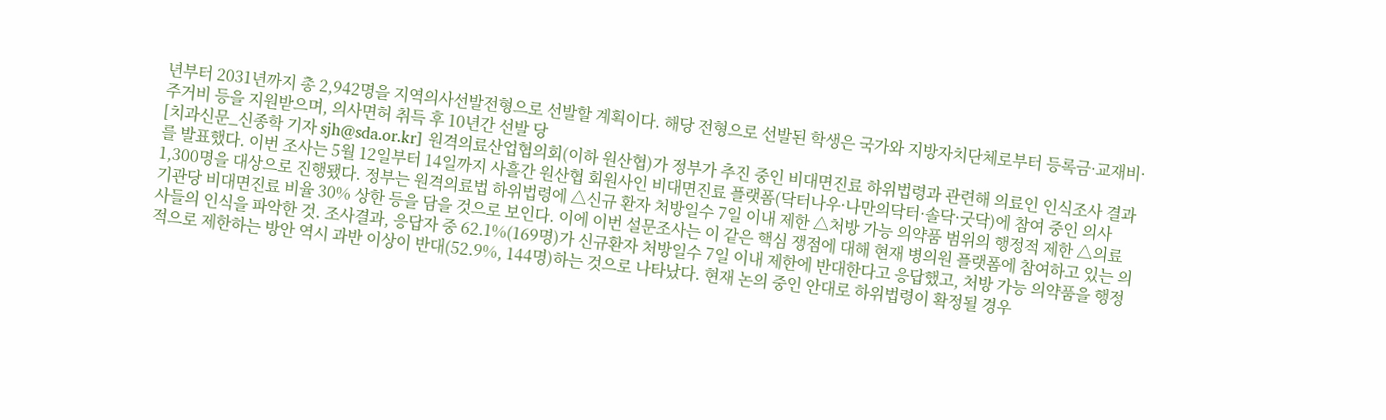년부터 2031년까지 총 2,942명을 지역의사선발전형으로 선발할 계획이다. 해당 전형으로 선발된 학생은 국가와 지방자치단체로부터 등록금·교재비·주거비 등을 지원받으며, 의사면허 취득 후 10년간 선발 당
[치과신문_신종학 기자 sjh@sda.or.kr] 원격의료산업협의회(이하 원산협)가 정부가 추진 중인 비대면진료 하위법령과 관련해 의료인 인식조사 결과를 발표했다. 이번 조사는 5월 12일부터 14일까지 사흘간 원산협 회원사인 비대면진료 플랫폼(닥터나우·나만의닥터·솔닥·굿닥)에 참여 중인 의사 1,300명을 대상으로 진행됐다. 정부는 원격의료법 하위법령에 △신규 환자 처방일수 7일 이내 제한 △처방 가능 의약품 범위의 행정적 제한 △의료기관당 비대면진료 비율 30% 상한 등을 담을 것으로 보인다. 이에 이번 설문조사는 이 같은 핵심 쟁점에 대해 현재 병의원 플랫폼에 참여하고 있는 의사들의 인식을 파악한 것. 조사결과, 응답자 중 62.1%(169명)가 신규환자 처방일수 7일 이내 제한에 반대한다고 응답했고, 처방 가능 의약품을 행정적으로 제한하는 방안 역시 과반 이상이 반대(52.9%, 144명)하는 것으로 나타났다. 현재 논의 중인 안대로 하위법령이 확정될 경우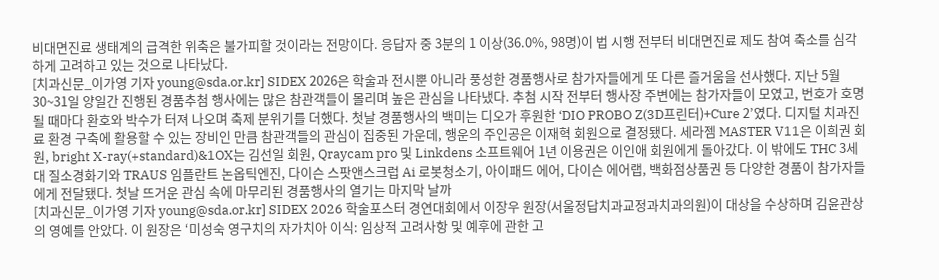비대면진료 생태계의 급격한 위축은 불가피할 것이라는 전망이다. 응답자 중 3분의 1 이상(36.0%, 98명)이 법 시행 전부터 비대면진료 제도 참여 축소를 심각하게 고려하고 있는 것으로 나타났다.
[치과신문_이가영 기자 young@sda.or.kr] SIDEX 2026은 학술과 전시뿐 아니라 풍성한 경품행사로 참가자들에게 또 다른 즐거움을 선사했다. 지난 5월 30~31일 양일간 진행된 경품추첨 행사에는 많은 참관객들이 몰리며 높은 관심을 나타냈다. 추첨 시작 전부터 행사장 주변에는 참가자들이 모였고, 번호가 호명될 때마다 환호와 박수가 터져 나오며 축제 분위기를 더했다. 첫날 경품행사의 백미는 디오가 후원한 ‘DIO PROBO Z(3D프린터)+Cure 2’였다. 디지털 치과진료 환경 구축에 활용할 수 있는 장비인 만큼 참관객들의 관심이 집중된 가운데, 행운의 주인공은 이재혁 회원으로 결정됐다. 세라젬 MASTER V11은 이희권 회원, bright X-ray(+standard)&1OX는 김선일 회원, Qraycam pro 및 Linkdens 소프트웨어 1년 이용권은 이인애 회원에게 돌아갔다. 이 밖에도 THC 3세대 질소경화기와 TRAUS 임플란트 논옵틱엔진, 다이슨 스팟앤스크럽 Ai 로봇청소기, 아이패드 에어, 다이슨 에어랩, 백화점상품권 등 다양한 경품이 참가자들에게 전달됐다. 첫날 뜨거운 관심 속에 마무리된 경품행사의 열기는 마지막 날까
[치과신문_이가영 기자 young@sda.or.kr] SIDEX 2026 학술포스터 경연대회에서 이장우 원장(서울정답치과교정과치과의원)이 대상을 수상하며 김윤관상의 영예를 안았다. 이 원장은 ‘미성숙 영구치의 자가치아 이식: 임상적 고려사항 및 예후에 관한 고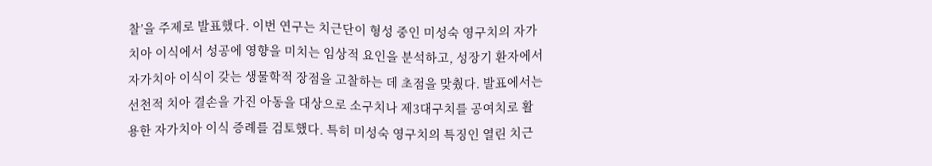찰’을 주제로 발표했다. 이번 연구는 치근단이 형성 중인 미성숙 영구치의 자가치아 이식에서 성공에 영향을 미치는 임상적 요인을 분석하고, 성장기 환자에서 자가치아 이식이 갖는 생물학적 장점을 고찰하는 데 초점을 맞췄다. 발표에서는 선천적 치아 결손을 가진 아동을 대상으로 소구치나 제3대구치를 공여치로 활용한 자가치아 이식 증례를 검토했다. 특히 미성숙 영구치의 특징인 열린 치근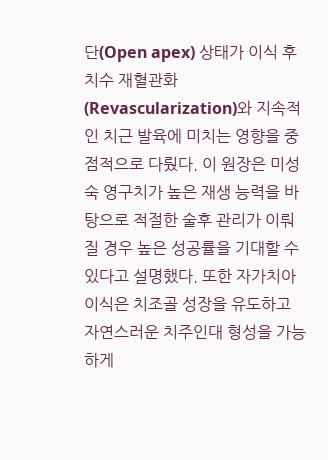단(Open apex) 상태가 이식 후 치수 재혈관화(Revascularization)와 지속적인 치근 발육에 미치는 영향을 중점적으로 다뤘다. 이 원장은 미성숙 영구치가 높은 재생 능력을 바탕으로 적절한 술후 관리가 이뤄질 경우 높은 성공률을 기대할 수 있다고 설명했다. 또한 자가치아 이식은 치조골 성장을 유도하고 자연스러운 치주인대 형성을 가능하게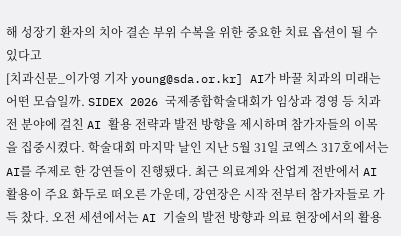해 성장기 환자의 치아 결손 부위 수복을 위한 중요한 치료 옵션이 될 수 있다고
[치과신문_이가영 기자 young@sda.or.kr] AI가 바꿀 치과의 미래는 어떤 모습일까. SIDEX 2026 국제종합학술대회가 임상과 경영 등 치과 전 분야에 걸친 AI 활용 전략과 발전 방향을 제시하며 참가자들의 이목을 집중시켰다. 학술대회 마지막 날인 지난 5월 31일 코엑스 317호에서는 AI를 주제로 한 강연들이 진행됐다. 최근 의료계와 산업계 전반에서 AI 활용이 주요 화두로 떠오른 가운데, 강연장은 시작 전부터 참가자들로 가득 찼다. 오전 세션에서는 AI 기술의 발전 방향과 의료 현장에서의 활용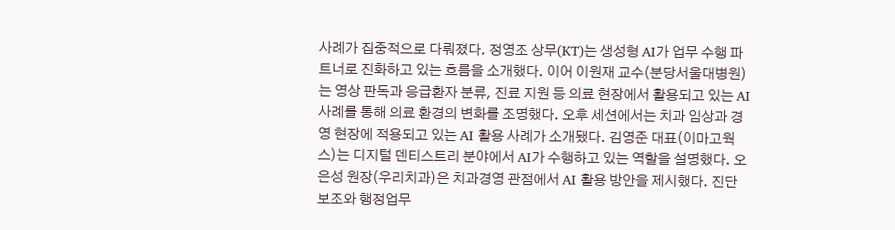사례가 집중적으로 다뤄졌다. 정영조 상무(KT)는 생성형 AI가 업무 수행 파트너로 진화하고 있는 흐름을 소개했다. 이어 이원재 교수(분당서울대병원)는 영상 판독과 응급환자 분류, 진료 지원 등 의료 현장에서 활용되고 있는 AI 사례를 통해 의료 환경의 변화를 조명했다. 오후 세션에서는 치과 임상과 경영 현장에 적용되고 있는 AI 활용 사례가 소개됐다. 김영준 대표(이마고웍스)는 디지털 덴티스트리 분야에서 AI가 수행하고 있는 역할을 설명했다. 오은성 원장(우리치과)은 치과경영 관점에서 AI 활용 방안을 제시했다. 진단 보조와 행정업무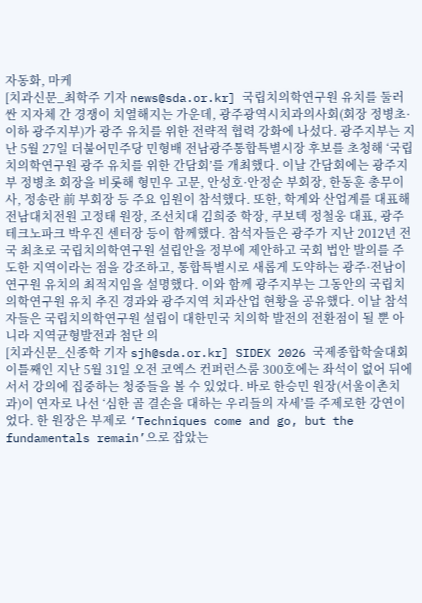자동화, 마케
[치과신문_최학주 기자 news@sda.or.kr] 국립치의학연구원 유치를 둘러싼 지자체 간 경쟁이 치열해지는 가운데, 광주광역시치과의사회(회장 정병초·이하 광주지부)가 광주 유치를 위한 전략적 협력 강화에 나섰다. 광주지부는 지난 5월 27일 더불어민주당 민형배 전남광주통합특별시장 후보를 초청해 ‘국립치의학연구원 광주 유치를 위한 간담회’를 개최했다. 이날 간담회에는 광주지부 정병초 회장을 비롯해 형민우 고문, 안성호·안정순 부회장, 한동훈 총무이사, 정송란 前 부회장 등 주요 임원이 참석했다. 또한, 학계와 산업계를 대표해 전남대치전원 고정태 원장, 조선치대 김희중 학장, 쿠보텍 정철웅 대표, 광주테크노파크 박우진 센터장 등이 함께했다. 참석자들은 광주가 지난 2012년 전국 최초로 국립치의학연구원 설립안을 정부에 제안하고 국회 법안 발의를 주도한 지역이라는 점을 강조하고, 통합특별시로 새롭게 도약하는 광주·전남이 연구원 유치의 최적지임을 설명했다. 이와 함께 광주지부는 그동안의 국립치의학연구원 유치 추진 경과와 광주지역 치과산업 현황을 공유했다. 이날 참석자들은 국립치의학연구원 설립이 대한민국 치의학 발전의 전환점이 될 뿐 아니라 지역균형발전과 첨단 의
[치과신문_신종학 기자 sjh@sda.or.kr] SIDEX 2026 국제종합학술대회 이틀째인 지난 5월 31일 오전 코엑스 컨퍼런스룸 300호에는 좌석이 없어 뒤에 서서 강의에 집중하는 청중들을 볼 수 있었다. 바로 한승민 원장(서울이촌치과)이 연자로 나선 ‘심한 골 결손을 대하는 우리들의 자세’를 주제로한 강연이었다. 한 원장은 부제로 ‘Techniques come and go, but the fundamentals remain’으로 잡았는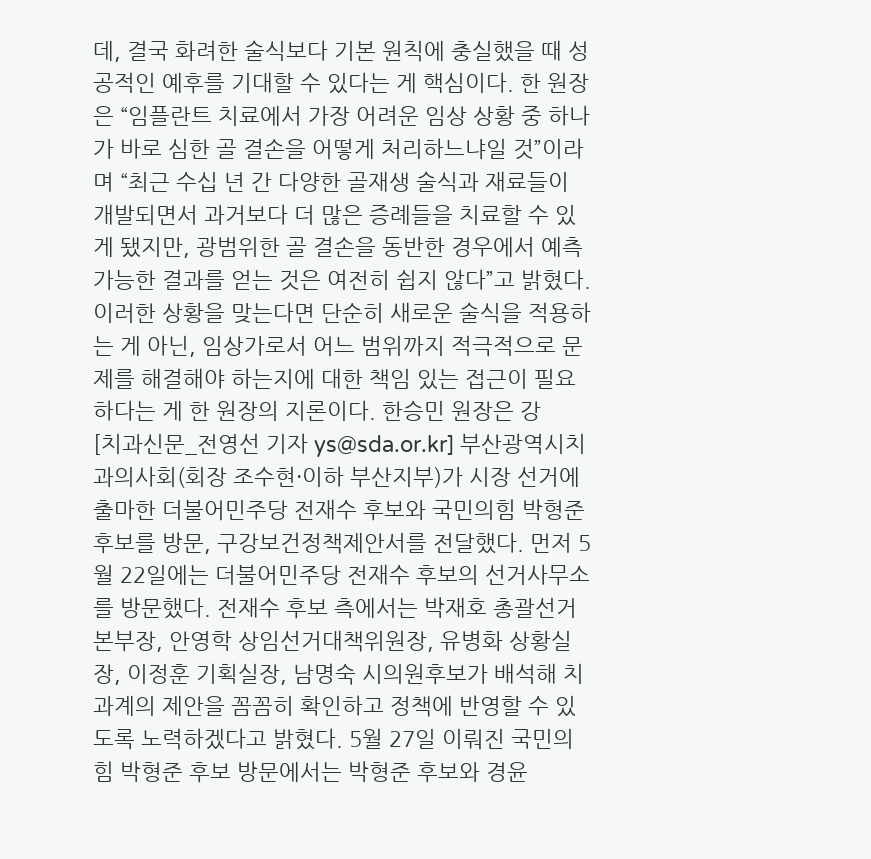데, 결국 화려한 술식보다 기본 원칙에 충실했을 때 성공적인 예후를 기대할 수 있다는 게 핵심이다. 한 원장은 “임플란트 치료에서 가장 어려운 임상 상황 중 하나가 바로 심한 골 결손을 어떻게 처리하느냐일 것”이라며 “최근 수십 년 간 다양한 골재생 술식과 재료들이 개발되면서 과거보다 더 많은 증례들을 치료할 수 있게 됐지만, 광범위한 골 결손을 동반한 경우에서 예측 가능한 결과를 얻는 것은 여전히 쉽지 않다”고 밝혔다. 이러한 상황을 맞는다면 단순히 새로운 술식을 적용하는 게 아닌, 임상가로서 어느 범위까지 적극적으로 문제를 해결해야 하는지에 대한 책임 있는 접근이 필요하다는 게 한 원장의 지론이다. 한승민 원장은 강
[치과신문_전영선 기자 ys@sda.or.kr] 부산광역시치과의사회(회장 조수현·이하 부산지부)가 시장 선거에 출마한 더불어민주당 전재수 후보와 국민의힘 박형준 후보를 방문, 구강보건정책제안서를 전달했다. 먼저 5월 22일에는 더불어민주당 전재수 후보의 선거사무소를 방문했다. 전재수 후보 측에서는 박재호 총괄선거본부장, 안영학 상임선거대책위원장, 유병화 상황실장, 이정훈 기획실장, 남명숙 시의원후보가 배석해 치과계의 제안을 꼼꼼히 확인하고 정책에 반영할 수 있도록 노력하겠다고 밝혔다. 5월 27일 이뤄진 국민의힘 박형준 후보 방문에서는 박형준 후보와 경윤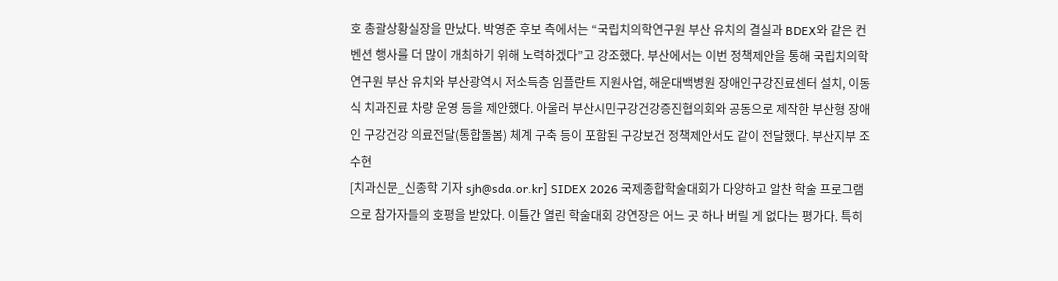호 총괄상황실장을 만났다. 박영준 후보 측에서는 “국립치의학연구원 부산 유치의 결실과 BDEX와 같은 컨벤션 행사를 더 많이 개최하기 위해 노력하겠다”고 강조했다. 부산에서는 이번 정책제안을 통해 국립치의학연구원 부산 유치와 부산광역시 저소득층 임플란트 지원사업, 해운대백병원 장애인구강진료센터 설치, 이동식 치과진료 차량 운영 등을 제안했다. 아울러 부산시민구강건강증진협의회와 공동으로 제작한 부산형 장애인 구강건강 의료전달(통합돌봄) 체계 구축 등이 포함된 구강보건 정책제안서도 같이 전달했다. 부산지부 조수현
[치과신문_신종학 기자 sjh@sda.or.kr] SIDEX 2026 국제종합학술대회가 다양하고 알찬 학술 프로그램으로 참가자들의 호평을 받았다. 이틀간 열린 학술대회 강연장은 어느 곳 하나 버릴 게 없다는 평가다. 특히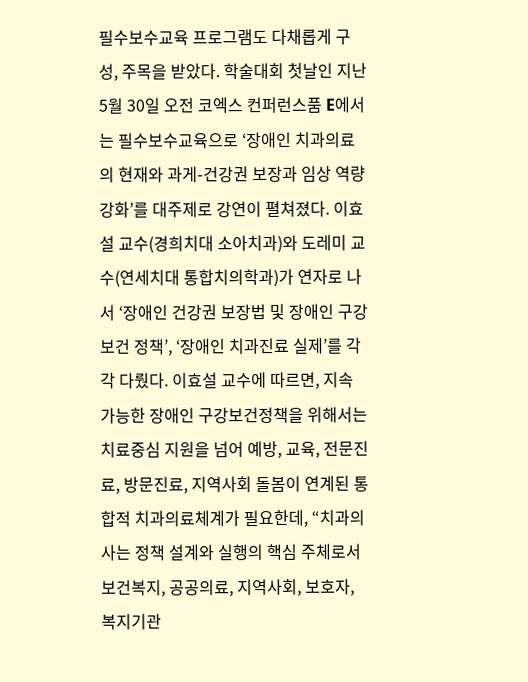필수보수교육 프로그램도 다채롭게 구성, 주목을 받았다. 학술대회 첫날인 지난 5월 30일 오전 코엑스 컨퍼런스품 E에서는 필수보수교육으로 ‘장애인 치과의료의 현재와 과게-건강권 보장과 임상 역량 강화’를 대주제로 강연이 펼쳐졌다. 이효설 교수(경희치대 소아치과)와 도레미 교수(연세치대 통합치의학과)가 연자로 나서 ‘장애인 건강권 보장법 및 장애인 구강보건 정책’, ‘장애인 치과진료 실제’를 각각 다뤘다. 이효설 교수에 따르면, 지속 가능한 장애인 구강보건정책을 위해서는 치료중심 지원을 넘어 예방, 교육, 전문진료, 방문진료, 지역사회 돌봄이 연계된 통합적 치과의료체계가 필요한데, “치과의사는 정책 설계와 실행의 핵심 주체로서 보건복지, 공공의료, 지역사회, 보호자, 복지기관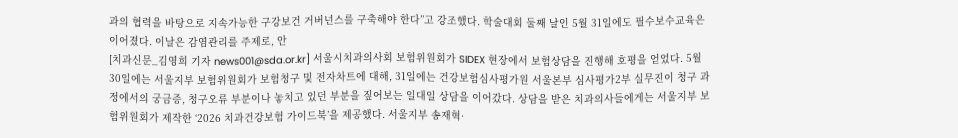과의 협력을 바탕으로 지속가능한 구강보건 거버넌스를 구축해야 한다”고 강조했다. 학술대회 둘째 날인 5월 31일에도 필수보수교육은 이어졌다. 이날은 감염관리를 주제로, 안
[치과신문_김영희 기자 news001@sda.or.kr] 서울시치과의사회 보험위원회가 SIDEX 현장에서 보험상담을 진행해 호평을 얻었다. 5월 30일에는 서울지부 보험위원회가 보험청구 및 전자차트에 대해, 31일에는 건강보험심사평가원 서울본부 심사평가2부 실무진이 청구 과정에서의 궁금증, 청구오류 부분이나 놓치고 있던 부분을 짚어보는 일대일 상담을 이어갔다. 상담을 받은 치과의사들에게는 서울지부 보험위원회가 제작한 ‘2026 치과건강보험 가이드북’을 제공했다. 서울지부 송재혁·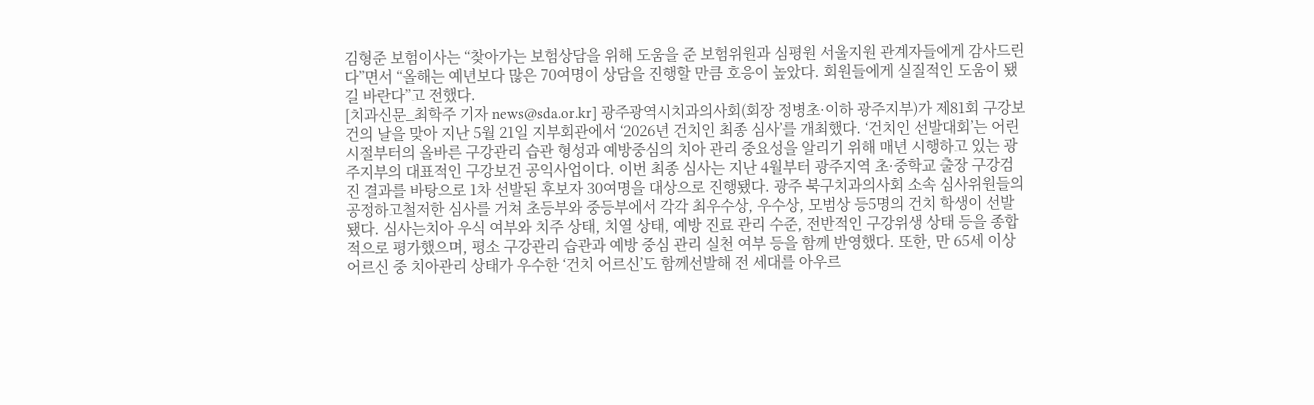김형준 보험이사는 “찾아가는 보험상담을 위해 도움을 준 보험위원과 심평원 서울지원 관계자들에게 감사드린다”면서 “올해는 예년보다 많은 70여명이 상담을 진행할 만큼 호응이 높았다. 회원들에게 실질적인 도움이 됐길 바란다”고 전했다.
[치과신문_최학주 기자 news@sda.or.kr] 광주광역시치과의사회(회장 정병초·이하 광주지부)가 제81회 구강보건의 날을 맞아 지난 5월 21일 지부회관에서 ‘2026년 건치인 최종 심사’를 개최했다. ‘건치인 선발대회’는 어린 시절부터의 올바른 구강관리 습관 형성과 예방중심의 치아 관리 중요성을 알리기 위해 매년 시행하고 있는 광주지부의 대표적인 구강보건 공익사업이다. 이번 최종 심사는 지난 4월부터 광주지역 초·중학교 출장 구강검진 결과를 바탕으로 1차 선발된 후보자 30여명을 대상으로 진행됐다. 광주 북구치과의사회 소속 심사위원들의 공정하고철저한 심사를 거쳐 초등부와 중등부에서 각각 최우수상, 우수상, 모범상 등5명의 건치 학생이 선발됐다. 심사는치아 우식 여부와 치주 상태, 치열 상태, 예방 진료 관리 수준, 전반적인 구강위생 상태 등을 종합적으로 평가했으며, 평소 구강관리 습관과 예방 중심 관리 실천 여부 등을 함께 반영했다. 또한, 만 65세 이상 어르신 중 치아관리 상태가 우수한 ‘건치 어르신’도 함께선발해 전 세대를 아우르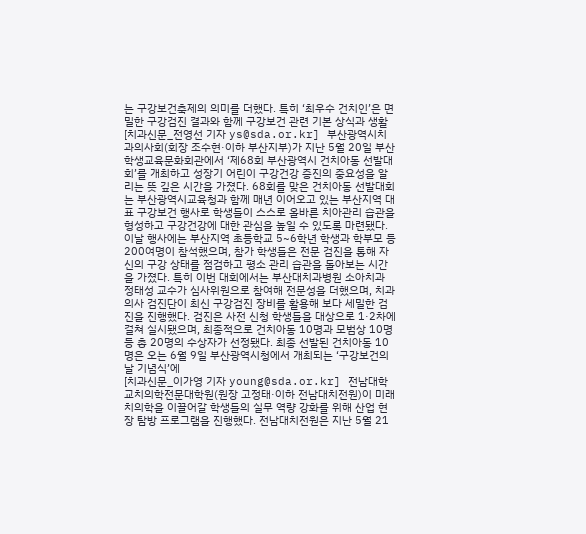는 구강보건축제의 의미를 더했다. 특히 ‘최우수 건치인’은 면밀한 구강검진 결과와 함께 구강보건 관련 기본 상식과 생활
[치과신문_전영선 기자 ys@sda.or.kr] 부산광역시치과의사회(회장 조수현·이하 부산지부)가 지난 5월 20일 부산학생교육문화회관에서 ‘제68회 부산광역시 건치아동 선발대회’를 개최하고 성장기 어린이 구강건강 증진의 중요성을 알리는 뜻 깊은 시간을 가졌다. 68회를 맞은 건치아동 선발대회는 부산광역시교육청과 함께 매년 이어오고 있는 부산지역 대표 구강보건 행사로 학생들이 스스로 올바른 치아관리 습관을 형성하고 구강건강에 대한 관심을 높일 수 있도록 마련됐다. 이날 행사에는 부산지역 초등학교 5~6학년 학생과 학부모 등 200여명이 참석했으며, 참가 학생들은 전문 검진을 통해 자신의 구강 상태를 점검하고 평소 관리 습관을 돌아보는 시간을 가졌다. 특히 이번 대회에서는 부산대치과병원 소아치과 정태성 교수가 심사위원으로 참여해 전문성을 더했으며, 치과의사 검진단이 최신 구강검진 장비를 활용해 보다 세밀한 검진을 진행했다. 검진은 사전 신청 학생들을 대상으로 1·2차에 걸쳐 실시됐으며, 최종적으로 건치아동 10명과 모범상 10명 등 총 20명의 수상자가 선정됐다. 최종 선발된 건치아동 10명은 오는 6월 9일 부산광역시청에서 개최되는 ‘구강보건의 날 기념식’에
[치과신문_이가영 기자 young@sda.or.kr] 전남대학교치의학전문대학원(원장 고정태·이하 전남대치전원)이 미래 치의학을 이끌어갈 학생들의 실무 역량 강화를 위해 산업 현장 탐방 프로그램을 진행했다. 전남대치전원은 지난 5월 21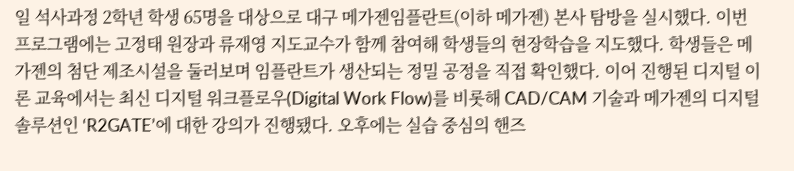일 석사과정 2학년 학생 65명을 대상으로 대구 메가젠임플란트(이하 메가젠) 본사 탐방을 실시했다. 이번 프로그램에는 고정태 원장과 류재영 지도교수가 함께 참여해 학생들의 현장학습을 지도했다. 학생들은 메가젠의 첨단 제조시설을 둘러보며 임플란트가 생산되는 정밀 공정을 직접 확인했다. 이어 진행된 디지털 이론 교육에서는 최신 디지털 워크플로우(Digital Work Flow)를 비롯해 CAD/CAM 기술과 메가젠의 디지털 솔루션인 ‘R2GATE’에 대한 강의가 진행됐다. 오후에는 실습 중심의 핸즈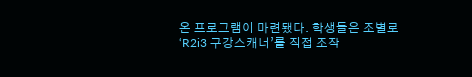온 프로그램이 마련됐다. 학생들은 조별로 ‘R2i3 구강스캐너’를 직접 조작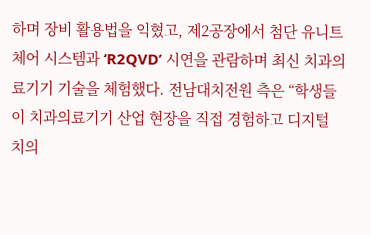하며 장비 활용법을 익혔고, 제2공장에서 첨단 유니트 체어 시스템과 ‘R2QVD’ 시연을 관람하며 최신 치과의료기기 기술을 체험했다. 전남대치전원 측은 “학생들이 치과의료기기 산업 현장을 직접 경험하고 디지털 치의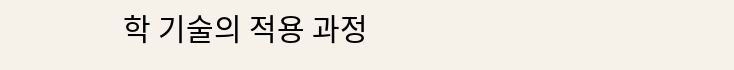학 기술의 적용 과정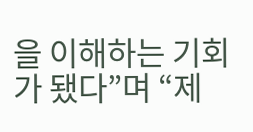을 이해하는 기회가 됐다”며 “제